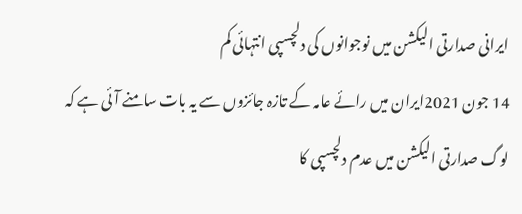ایرانی صدارتی الیکشن میں نوجوانوں کی دلچسپی انتہائی کم
14 جون 2021ایران میں رائے عامہ کے تازہ جائزوں سے یہ بات سامنے آئی ہے کہ لوگ صدارتی الیکشن میں عدم دلچسپی کا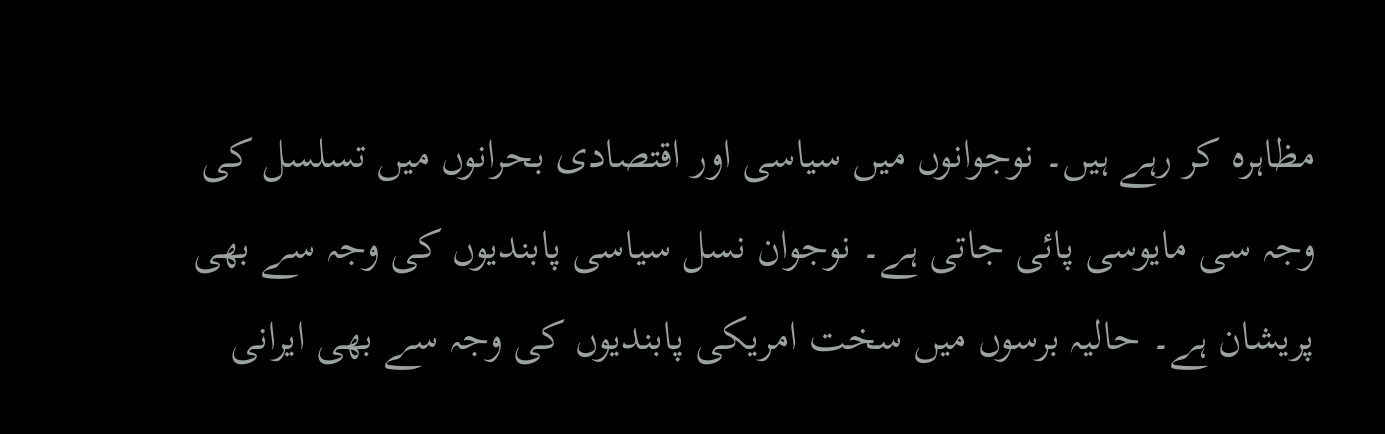مظاہرہ کر رہے ہیں۔ نوجوانوں میں سیاسی اور اقتصادی بحرانوں میں تسلسل کی وجہ سی مایوسی پائی جاتی ہے۔ نوجوان نسل سیاسی پابندیوں کی وجہ سے بھی پریشان ہے۔ حالیہ برسوں میں سخت امریکی پابندیوں کی وجہ سے بھی ایرانی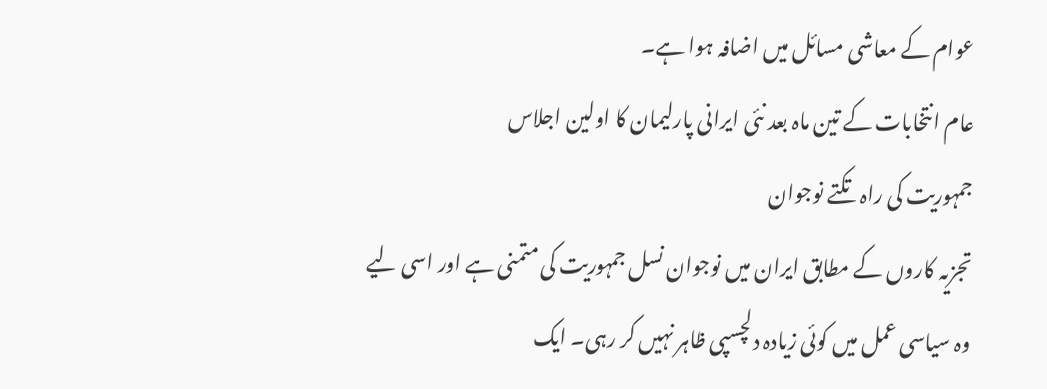عوام کے معاشی مسائل میں اضافہ ہوا ہے۔
عام انتخابات کے تین ماہ بعد نئی ایرانی پارلیمان کا اولین اجلاس
جمہوریت کی راہ تکتے نوجوان
تجزیہ کاروں کے مطابق ایران میں نوجوان نسل جمہوریت کی متمنی ہے اور اسی لیے وہ سیاسی عمل میں کوئی زیادہ دلچسپی ظاہر نہیں کر رہی۔ ایک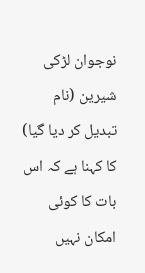نوجوان لڑکی شیرین (نام تبدیل کر دیا گیا) کا کہنا ہے کہ اس بات کا کوئی امکان نہیں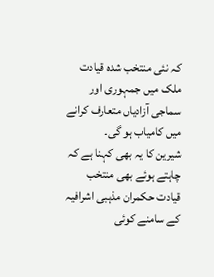کہ نئی منتخب شدہ قیادت ملک میں جمہوری اور سماجی آزادیاں متعارف کرانے میں کامیاب ہو گی۔
شیرین کا یہ بھی کہنا ہے کہ چاہتے ہوئے بھی منتخب قیادت حکمران مذہبی اشرافیہ کے سامنے کوئی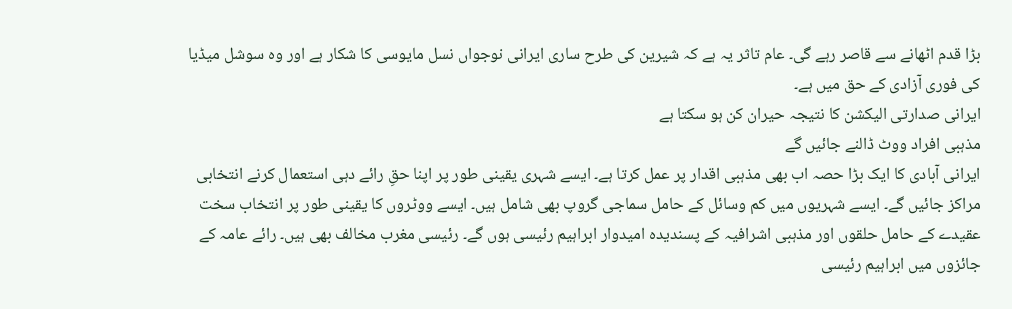بڑا قدم اٹھانے سے قاصر رہے گی۔ عام تاثر یہ ہے کہ شیرین کی طرح ساری ایرانی نوجواں نسل مایوسی کا شکار ہے اور وہ سوشل میڈیا کی فوری آزادی کے حق میں ہے۔
ایرانی صدارتی الیکشن کا نتیجہ حیران کن ہو سکتا ہے
مذہبی افراد ووٹ ڈالنے جائیں گے
ایرانی آبادی کا ایک بڑا حصہ اب بھی مذہبی اقدار پر عمل کرتا ہے۔ ایسے شہری یقینی طور پر اپنا حقِ رائے دہی استعمال کرنے انتخابی مراکز جائیں گے۔ ایسے شہریوں میں کم وسائل کے حامل سماجی گروپ بھی شامل ہیں۔ ایسے ووٹروں کا یقینی طور پر انتخاب سخت عقیدے کے حامل حلقوں اور مذہبی اشرافیہ کے پسندیدہ امیدوار ابراہیم رئیسی ہوں گے۔ رئیسی مغرب مخالف بھی ہیں۔ رائے عامہ کے جائزوں میں ابراہیم رئیسی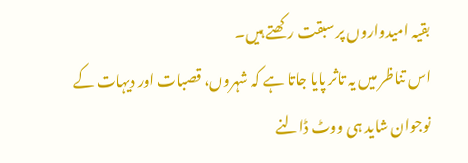بقیہ امیدواروں پر سبقت رکھتے ہیں۔
اس تناظر میں یہ تاثر پایا جاتا ہے کہ شہروں، قصبات اور دیہات کے نوجوان شاید ہی ووٹ ڈالنے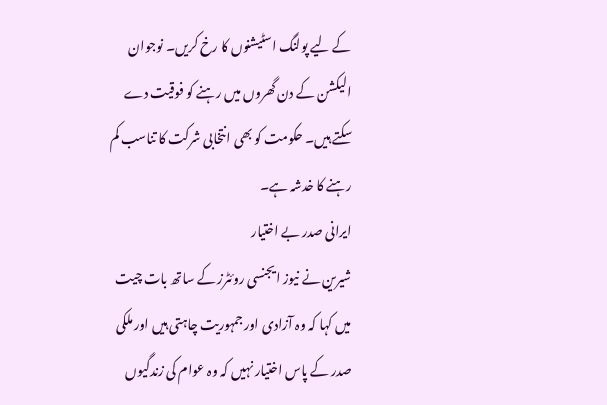کے لیے پولنگ اسٹیشنوں کا رخ کریں۔ نوجوان الیکشن کے دن گھروں میں رہنے کو فوقیت دے سکتے ہیں۔ حکومت کو بھی انتخابی شرکت کا تناسب کم رہنے کا خدشہ ہے۔
ایرانی صدر بے اختیار
شیرین نے نیوز ایجنسی روئٹرز کے ساتھ بات چیت میں کہا کہ وہ آزادی اور جمہوریت چاہتی ہیں اور ملکی صدر کے پاس اختیار نہیں کہ وہ عوام کی زندگیوں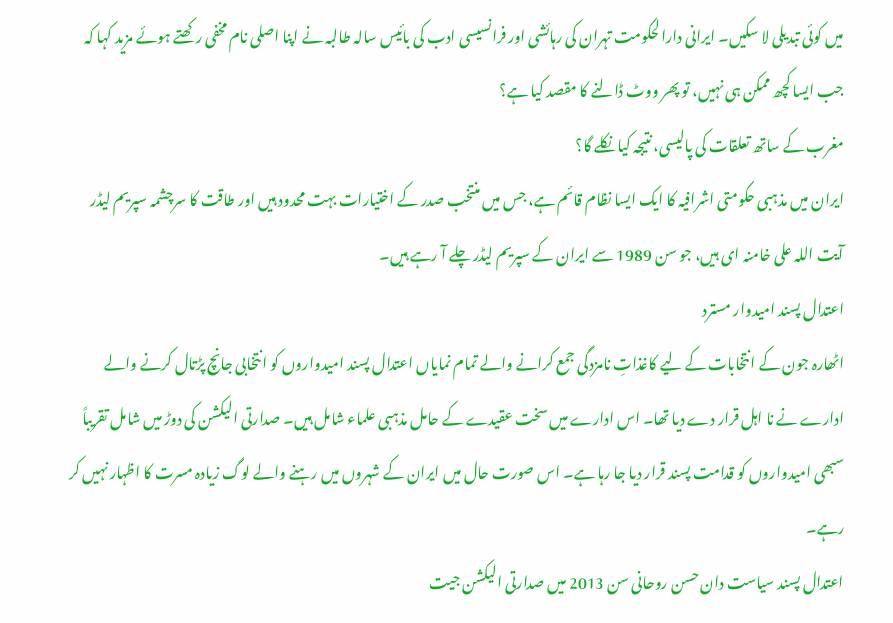میں کوئی تبدیلی لا سکیں۔ ایرانی دارالحکومت تہران کی رہائشی اور فرانسیسی ادب کی بائیس سالہ طالبہ نے اپنا اصلی نام مخفی رکھتے ہوئے مزید کہا کہ جب ایسا کچھ ممکن ہی نہیں، تو پھر ووٹ ڈالنے کا مقصد کیا ہے؟
مغرب کے ساتھ تعلقات کی پالیسی، نتیجہ کیا نکلے گا؟
ایران میں مذہبی حکومتی اشرافیہ کا ایک ایسا نظام قائم ہے، جس میں منتخب صدر کے اختیارات بہت محدود ہیں اور طاقت کا سرچشمہ سپریم لیڈر آیت اللہ علی خامنہ ای ہیں، جو سن 1989 سے ایران کے سپریم لیڈر چلے آ رہے ہیں۔
اعتدال پسند امیدوار مسترد
اٹھارہ جون کے انتخابات کے لیے کاغذاتِ نامزدگی جمع کرانے والے تمام نمایاں اعتدال پسند امیدواروں کو انتخابی جانچ پڑتال کرنے والے ادارے نے نا اہل قرار دے دیا تھا۔ اس ادارے میں سخت عقیدے کے حامل مذہبی علماء شامل ہیں۔ صدارتی الیکشن کی دوڑ میں شامل تقریباً سبھی امیدواروں کو قدامت پسند قرار دیا جا رہا ہے۔ اس صورت حال میں ایران کے شہروں میں رہنے والے لوگ زیادہ مسرت کا اظہار نہیں کر رہے۔
اعتدال پسند سیاست دان حسن روحانی سن 2013 میں صدارتی الیکشن جیت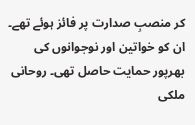کر منصبِ صدارت پر فائز ہوئے تھے۔ ان کو خواتین اور نوجوانوں کی بھرپور حمایت حاصل تھی۔ روحانی ملکی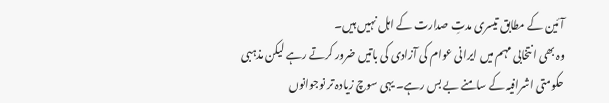آئین کے مطابق تیسری مدتِ صدارت کے اہل نہیں ہیں۔
وہ بھی انتخابی مہم میں ایرانی عوام کی آزادی کی باتیں ضرور کرتے رہے لیکن مذہبی حکومتی اشرافیہ کے سامنے بے بس رہے۔ یہی سوچ زیادہ تر نوجوانوں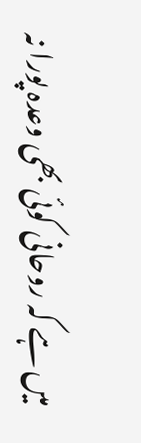میں ہے کہ روحانی کوئی بھی وعدہ پورا نہ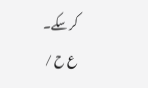کر سکے۔
ع ح /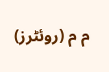م م (روئٹرز)